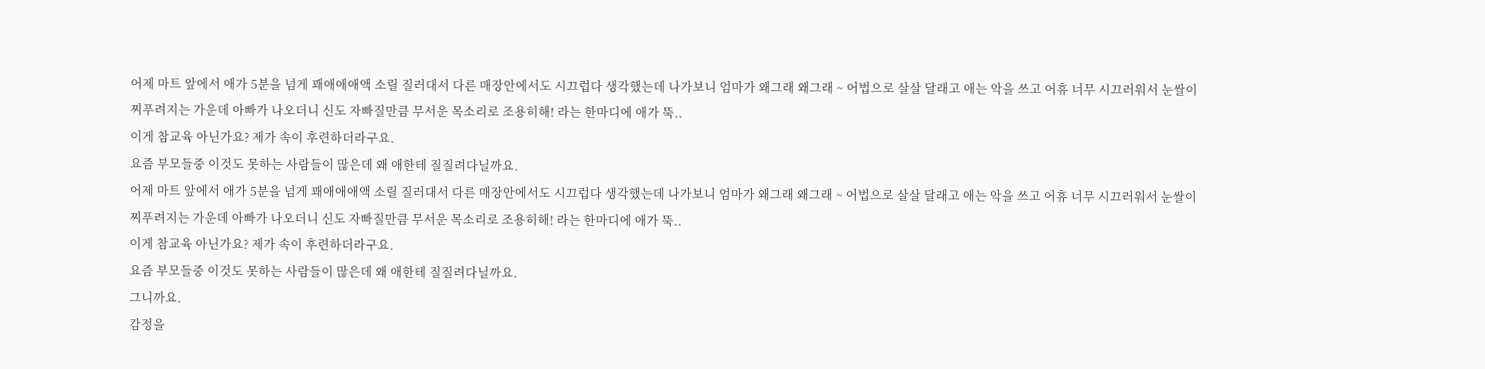어제 마트 앞에서 애가 5분을 넘게 꽤애애애액 소릴 질러대서 다른 매장안에서도 시끄럽다 생각했는데 나가보니 엄마가 왜그래 왜그래 ~ 어법으로 살살 달래고 애는 악을 쓰고 어휴 너무 시끄러워서 눈쌀이 찌푸려지는 가운데 아빠가 나오더니 신도 자빠질만큼 무서운 목소리로 조용히해! 라는 한마디에 애가 뚝..
이게 참교육 아닌가요? 제가 속이 후련하더라구요.
요즘 부모들중 이것도 못하는 사람들이 많은데 왜 애한테 질질려다닐까요.
어제 마트 앞에서 애가 5분을 넘게 꽤애애애액 소릴 질러대서 다른 매장안에서도 시끄럽다 생각했는데 나가보니 엄마가 왜그래 왜그래 ~ 어법으로 살살 달래고 애는 악을 쓰고 어휴 너무 시끄러워서 눈쌀이 찌푸려지는 가운데 아빠가 나오더니 신도 자빠질만큼 무서운 목소리로 조용히해! 라는 한마디에 애가 뚝..
이게 참교육 아닌가요? 제가 속이 후련하더라구요.
요즘 부모들중 이것도 못하는 사람들이 많은데 왜 애한테 질질려다닐까요.
그니까요.
감정을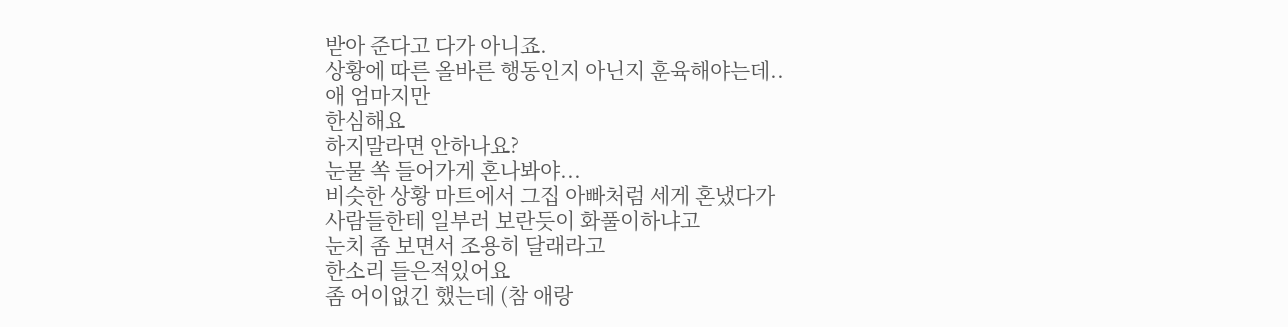받아 준다고 다가 아니죠.
상황에 따른 올바른 행동인지 아닌지 훈육해야는데..
애 엄마지만
한심해요
하지말라면 안하나요?
눈물 쏙 들어가게 혼나봐야...
비슷한 상황 마트에서 그집 아빠처럼 세게 혼냈다가
사람들한테 일부러 보란듯이 화풀이하냐고
눈치 좀 보면서 조용히 달래라고
한소리 들은적있어요
좀 어이없긴 했는데 (참 애랑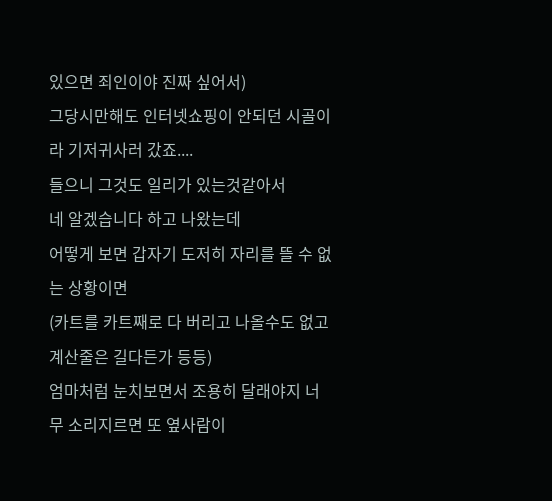있으면 죄인이야 진짜 싶어서)
그당시만해도 인터넷쇼핑이 안되던 시골이라 기저귀사러 갔죠....
들으니 그것도 일리가 있는것같아서
네 알겠습니다 하고 나왔는데
어떻게 보면 갑자기 도저히 자리를 뜰 수 없는 상황이면
(카트를 카트째로 다 버리고 나올수도 없고 계산줄은 길다든가 등등)
엄마처럼 눈치보면서 조용히 달래야지 너무 소리지르면 또 옆사람이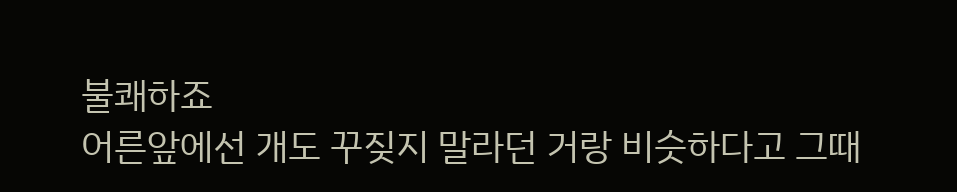불쾌하죠
어른앞에선 개도 꾸짖지 말라던 거랑 비슷하다고 그때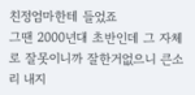친정엄마한테 들었죠
그땐 2000년대 초반인데 그 자체로 잘못이니까 잘한거없으니 큰소리 내지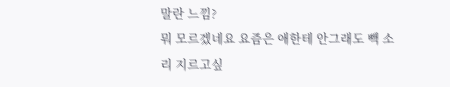말란 느낌?
뭐 모르겠네요 요즘은 애한테 안그래도 빽 소리 지르고싶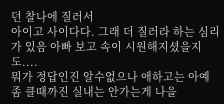던 찰나에 질러서
아이고 사이다다. 그래 더 질러라 하는 심리가 있음 아빠 보고 속이 시원해지셨을지도....
뭐가 정답인진 알수없으나 애하고는 아예 좀 클때까진 실내는 안가는게 나을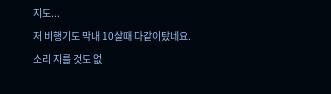지도...
저 비행기도 막내 10살때 다같이탔네요.
소리 지를 것도 없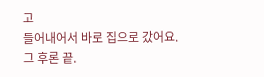고
들어내어서 바로 집으로 갔어요.
그 후론 끝.